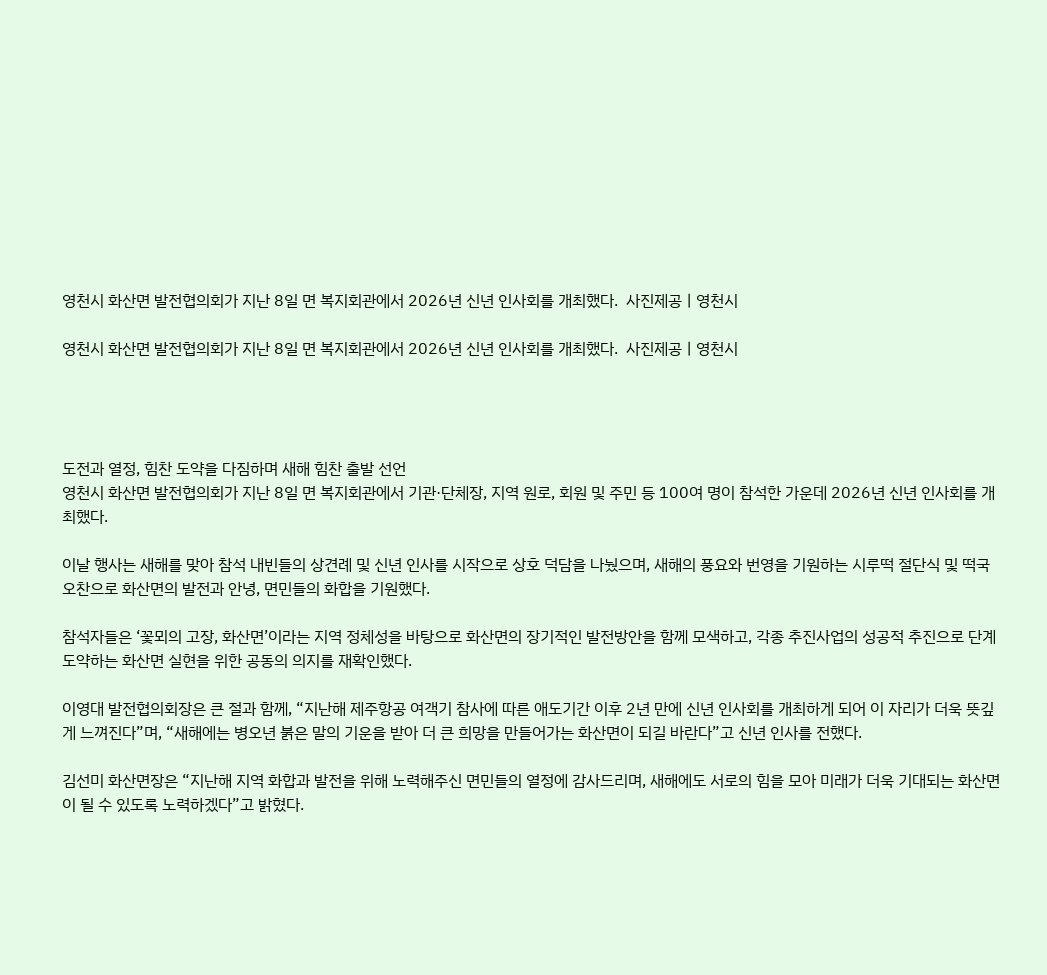영천시 화산면 발전협의회가 지난 8일 면 복지회관에서 2026년 신년 인사회를 개최했다.  사진제공ㅣ영천시

영천시 화산면 발전협의회가 지난 8일 면 복지회관에서 2026년 신년 인사회를 개최했다.  사진제공ㅣ영천시




도전과 열정, 힘찬 도약을 다짐하며 새해 힘찬 출발 선언
영천시 화산면 발전협의회가 지난 8일 면 복지회관에서 기관·단체장, 지역 원로, 회원 및 주민 등 100여 명이 참석한 가운데 2026년 신년 인사회를 개최했다.

이날 행사는 새해를 맞아 참석 내빈들의 상견례 및 신년 인사를 시작으로 상호 덕담을 나눴으며, 새해의 풍요와 번영을 기원하는 시루떡 절단식 및 떡국 오찬으로 화산면의 발전과 안녕, 면민들의 화합을 기원했다.

참석자들은 ‘꽃뫼의 고장, 화산면’이라는 지역 정체성을 바탕으로 화산면의 장기적인 발전방안을 함께 모색하고, 각종 추진사업의 성공적 추진으로 단계 도약하는 화산면 실현을 위한 공동의 의지를 재확인했다.

이영대 발전협의회장은 큰 절과 함께, “지난해 제주항공 여객기 참사에 따른 애도기간 이후 2년 만에 신년 인사회를 개최하게 되어 이 자리가 더욱 뜻깊게 느껴진다”며, “새해에는 병오년 붉은 말의 기운을 받아 더 큰 희망을 만들어가는 화산면이 되길 바란다”고 신년 인사를 전했다.

김선미 화산면장은 “지난해 지역 화합과 발전을 위해 노력해주신 면민들의 열정에 감사드리며, 새해에도 서로의 힘을 모아 미래가 더욱 기대되는 화산면이 될 수 있도록 노력하겠다”고 밝혔다.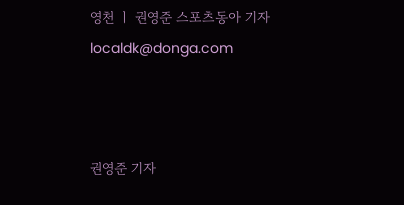영천 ㅣ 권영준 스포츠동아 기자 localdk@donga.com



권영준 기자